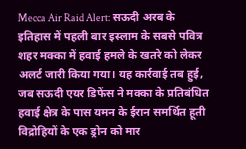Mecca Air Raid Alert: सऊदी अरब के इतिहास में पहली बार इस्लाम के सबसे पवित्र शहर मक्का में हवाई हमले के खतरे को लेकर अलर्ट जारी किया गया। यह कार्रवाई तब हुई, जब सऊदी एयर डिफेंस ने मक्का के प्रतिबंधित हवाई क्षेत्र के पास यमन के ईरान समर्थित हूती विद्रोहियों के एक ड्रोन को मार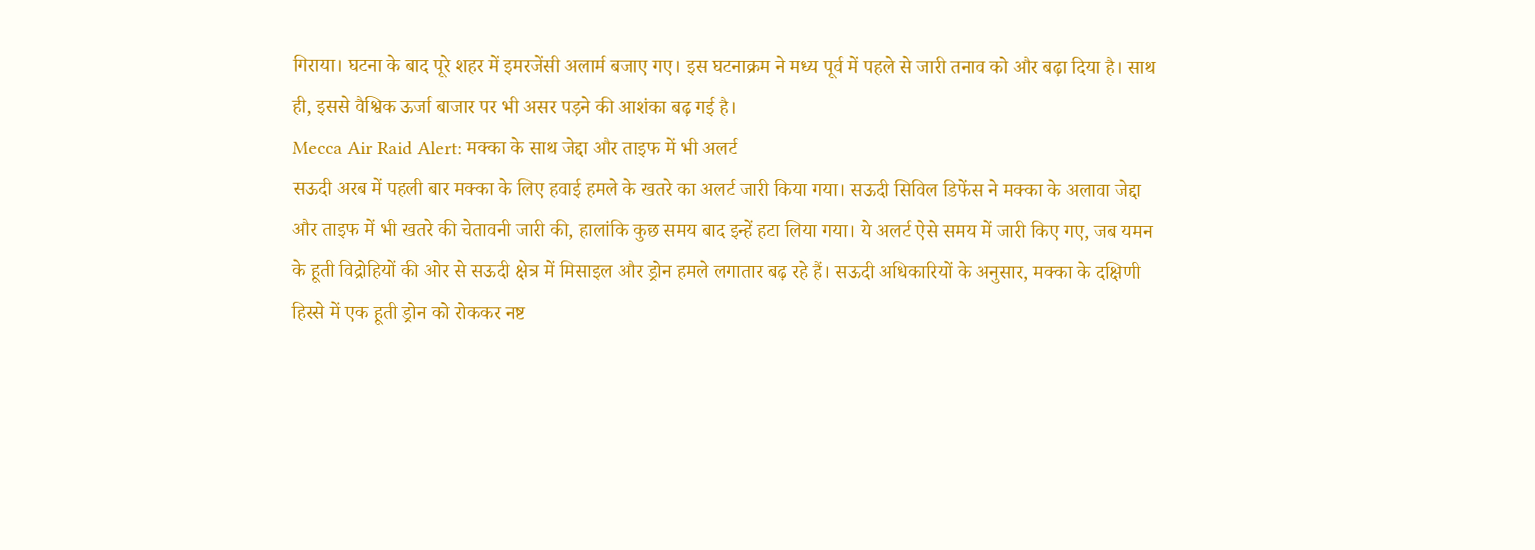गिराया। घटना के बाद पूरे शहर में इमरजेंसी अलार्म बजाए गए। इस घटनाक्रम ने मध्य पूर्व में पहले से जारी तनाव को और बढ़ा दिया है। साथ ही, इससे वैश्विक ऊर्जा बाजार पर भी असर पड़ने की आशंका बढ़ गई है।
Mecca Air Raid Alert: मक्का के साथ जेद्दा और ताइफ में भी अलर्ट
सऊदी अरब में पहली बार मक्का के लिए हवाई हमले के खतरे का अलर्ट जारी किया गया। सऊदी सिविल डिफेंस ने मक्का के अलावा जेद्दा और ताइफ में भी खतरे की चेतावनी जारी की, हालांकि कुछ समय बाद इन्हें हटा लिया गया। ये अलर्ट ऐसे समय में जारी किए गए, जब यमन के हूती विद्रोहियों की ओर से सऊदी क्षेत्र में मिसाइल और ड्रोन हमले लगातार बढ़ रहे हैं। सऊदी अधिकारियों के अनुसार, मक्का के दक्षिणी हिस्से में एक हूती ड्रोन को रोककर नष्ट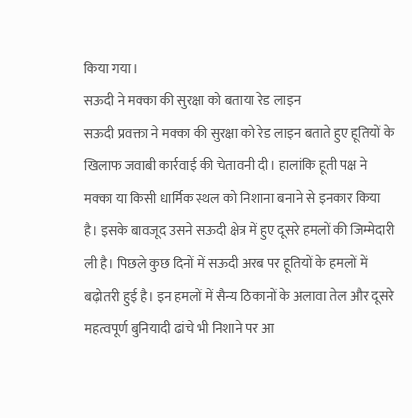किया गया।
सऊदी ने मक्का की सुरक्षा को बताया रेड लाइन
सऊदी प्रवक्ता ने मक्का की सुरक्षा को रेड लाइन बताते हुए हूतियों के खिलाफ जवाबी कार्रवाई की चेतावनी दी। हालांकि हूती पक्ष ने मक्का या किसी धार्मिक स्थल को निशाना बनाने से इनकार किया है। इसके बावजूद उसने सऊदी क्षेत्र में हुए दूसरे हमलों की जिम्मेदारी ली है। पिछले कुछ दिनों में सऊदी अरब पर हूतियों के हमलों में बढ़ोतरी हुई है। इन हमलों में सैन्य ठिकानों के अलावा तेल और दूसरे महत्वपूर्ण बुनियादी ढांचे भी निशाने पर आ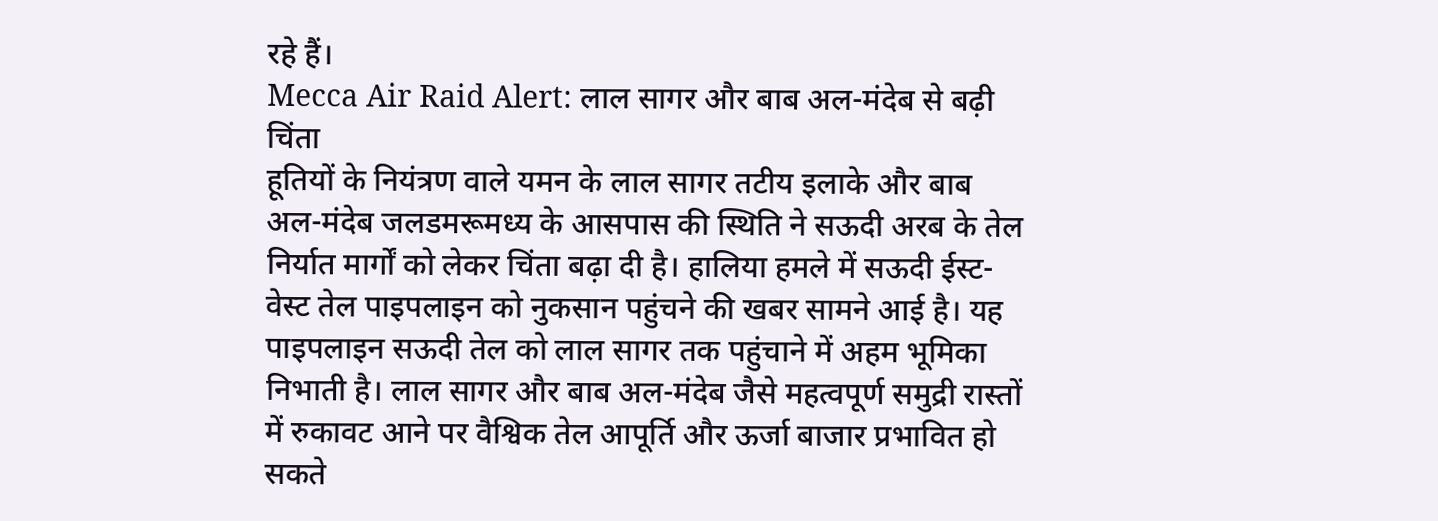रहे हैं।
Mecca Air Raid Alert: लाल सागर और बाब अल-मंदेब से बढ़ी चिंता
हूतियों के नियंत्रण वाले यमन के लाल सागर तटीय इलाके और बाब अल-मंदेब जलडमरूमध्य के आसपास की स्थिति ने सऊदी अरब के तेल निर्यात मार्गों को लेकर चिंता बढ़ा दी है। हालिया हमले में सऊदी ईस्ट-वेस्ट तेल पाइपलाइन को नुकसान पहुंचने की खबर सामने आई है। यह पाइपलाइन सऊदी तेल को लाल सागर तक पहुंचाने में अहम भूमिका निभाती है। लाल सागर और बाब अल-मंदेब जैसे महत्वपूर्ण समुद्री रास्तों में रुकावट आने पर वैश्विक तेल आपूर्ति और ऊर्जा बाजार प्रभावित हो सकते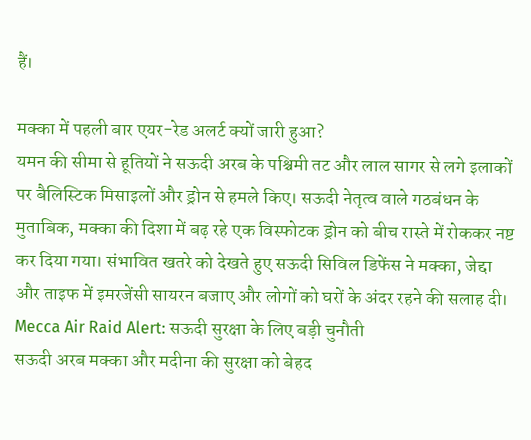हैं।

मक्का में पहली बार एयर-रेड अलर्ट क्यों जारी हुआ?
यमन की सीमा से हूतियों ने सऊदी अरब के पश्चिमी तट और लाल सागर से लगे इलाकों पर बैलिस्टिक मिसाइलों और ड्रोन से हमले किए। सऊदी नेतृत्व वाले गठबंधन के मुताबिक, मक्का की दिशा में बढ़ रहे एक विस्फोटक ड्रोन को बीच रास्ते में रोककर नष्ट कर दिया गया। संभावित खतरे को देखते हुए सऊदी सिविल डिफेंस ने मक्का, जेद्दा और ताइफ में इमरजेंसी सायरन बजाए और लोगों को घरों के अंदर रहने की सलाह दी।
Mecca Air Raid Alert: सऊदी सुरक्षा के लिए बड़ी चुनौती
सऊदी अरब मक्का और मदीना की सुरक्षा को बेहद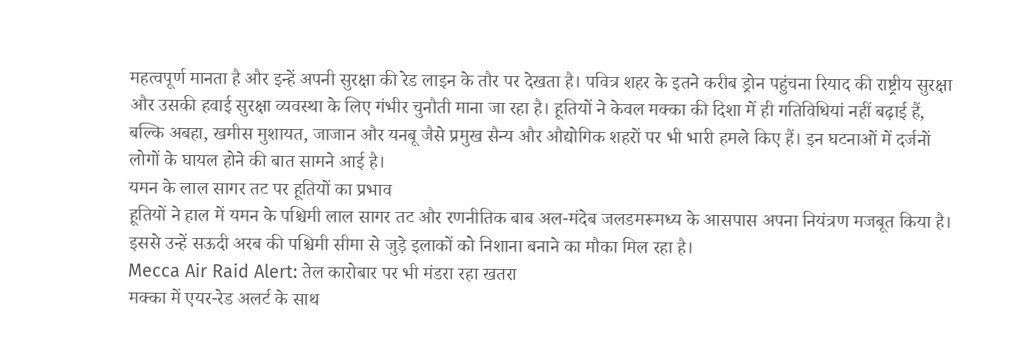महत्वपूर्ण मानता है और इन्हें अपनी सुरक्षा की रेड लाइन के तौर पर देखता है। पवित्र शहर के इतने करीब ड्रोन पहुंचना रियाद की राष्ट्रीय सुरक्षा और उसकी हवाई सुरक्षा व्यवस्था के लिए गंभीर चुनौती माना जा रहा है। हूतियों ने केवल मक्का की दिशा में ही गतिविधियां नहीं बढ़ाई हैं, बल्कि अबहा, खमीस मुशायत, जाजान और यनबू जैसे प्रमुख सैन्य और औद्योगिक शहरों पर भी भारी हमले किए हैं। इन घटनाओं में दर्जनों लोगों के घायल होने की बात सामने आई है।
यमन के लाल सागर तट पर हूतियों का प्रभाव
हूतियों ने हाल में यमन के पश्चिमी लाल सागर तट और रणनीतिक बाब अल-मंदेब जलडमरूमध्य के आसपास अपना नियंत्रण मजबूत किया है। इससे उन्हें सऊदी अरब की पश्चिमी सीमा से जुड़े इलाकों को निशाना बनाने का मौका मिल रहा है।
Mecca Air Raid Alert: तेल कारोबार पर भी मंडरा रहा खतरा
मक्का में एयर-रेड अलर्ट के साथ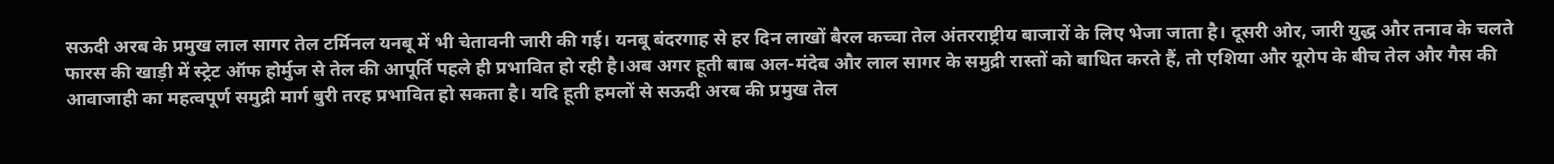सऊदी अरब के प्रमुख लाल सागर तेल टर्मिनल यनबू में भी चेतावनी जारी की गई। यनबू बंदरगाह से हर दिन लाखों बैरल कच्चा तेल अंतरराष्ट्रीय बाजारों के लिए भेजा जाता है। दूसरी ओर, जारी युद्ध और तनाव के चलते फारस की खाड़ी में स्ट्रेट ऑफ होर्मुज से तेल की आपूर्ति पहले ही प्रभावित हो रही है।अब अगर हूती बाब अल-मंदेब और लाल सागर के समुद्री रास्तों को बाधित करते हैं, तो एशिया और यूरोप के बीच तेल और गैस की आवाजाही का महत्वपूर्ण समुद्री मार्ग बुरी तरह प्रभावित हो सकता है। यदि हूती हमलों से सऊदी अरब की प्रमुख तेल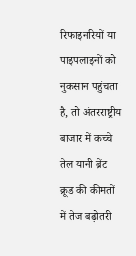रिफाइनरियों या पाइपलाइनों को नुकसान पहुंचता है, तो अंतरराष्ट्रीय बाजार में कच्चे तेल यानी ब्रेंट क्रूड की कीमतों में तेज बढ़ोतरी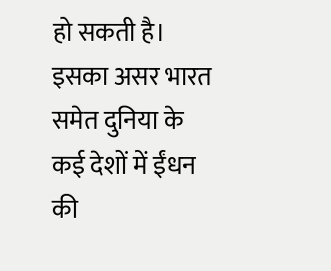हो सकती है। इसका असर भारत समेत दुनिया के कई देशों में ईंधन की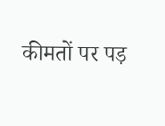कीमतों पर पड़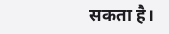सकता है।